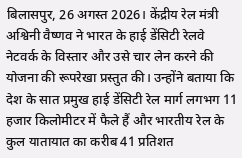बिलासपुर, 26 अगस्त 2026। केंद्रीय रेल मंत्री अश्विनी वैष्णव ने भारत के हाई डेंसिटी रेलवे नेटवर्क के विस्तार और उसे चार लेन करने की योजना की रूपरेखा प्रस्तुत की। उन्होंने बताया कि देश के सात प्रमुख हाई डेंसिटी रेल मार्ग लगभग 11 हजार किलोमीटर में फैले हैं और भारतीय रेल के कुल यातायात का करीब 41 प्रतिशत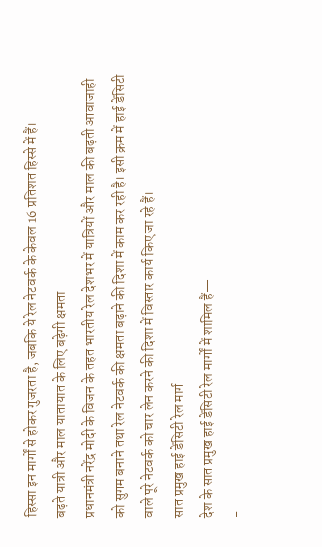हिस्सा इन मार्गों से होकर गुजरता है, जबकि ये रेल नेटवर्क के केवल 16 प्रतिशत हिस्से में हैं।
बढ़ते यात्री और माल यातायात के लिए बढ़ेगी क्षमता
प्रधानमंत्री नरेंद्र मोदी के विजन के तहत भारतीय रेल देशभर में यात्रियों और माल की बढ़ती आवाजाही को सुगम बनाने तथा रेल नेटवर्क की क्षमता बढ़ाने की दिशा में काम कर रही है। इसी क्रम में हाई डेंसिटी वाले पूरे नेटवर्क को चार लेन करने की दिशा में विस्तार कार्य किए जा रहे हैं।
सात प्रमुख हाई डेंसिटी रेल मार्ग
देश के सात प्रमुख हाई डेंसिटी रेल मार्गों में शामिल हैं—
-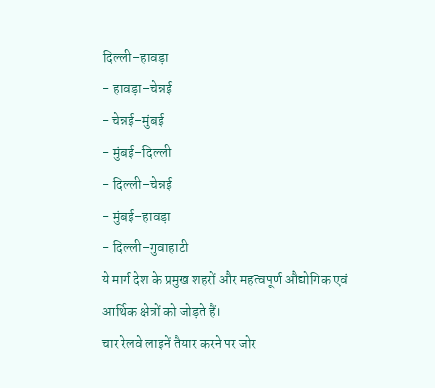दिल्ली–हावड़ा
- हावड़ा–चेन्नई
- चेन्नई–मुंबई
- मुंबई–दिल्ली
- दिल्ली–चेन्नई
- मुंबई–हावड़ा
- दिल्ली–गुवाहाटी
ये मार्ग देश के प्रमुख शहरों और महत्वपूर्ण औद्योगिक एवं आर्थिक क्षेत्रों को जोड़ते हैं।
चार रेलवे लाइनें तैयार करने पर जोर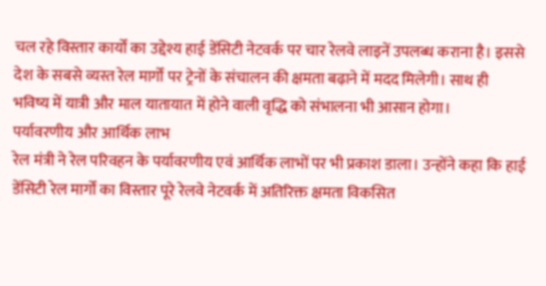चल रहे विस्तार कार्यों का उद्देश्य हाई डेंसिटी नेटवर्क पर चार रेलवे लाइनें उपलब्ध कराना है। इससे देश के सबसे व्यस्त रेल मार्गों पर ट्रेनों के संचालन की क्षमता बढ़ाने में मदद मिलेगी। साथ ही भविष्य में यात्री और माल यातायात में होने वाली वृद्धि को संभालना भी आसान होगा।
पर्यावरणीय और आर्थिक लाभ
रेल मंत्री ने रेल परिवहन के पर्यावरणीय एवं आर्थिक लाभों पर भी प्रकाश डाला। उन्होंने कहा कि हाई डेंसिटी रेल मार्गों का विस्तार पूरे रेलवे नेटवर्क में अतिरिक्त क्षमता विकसित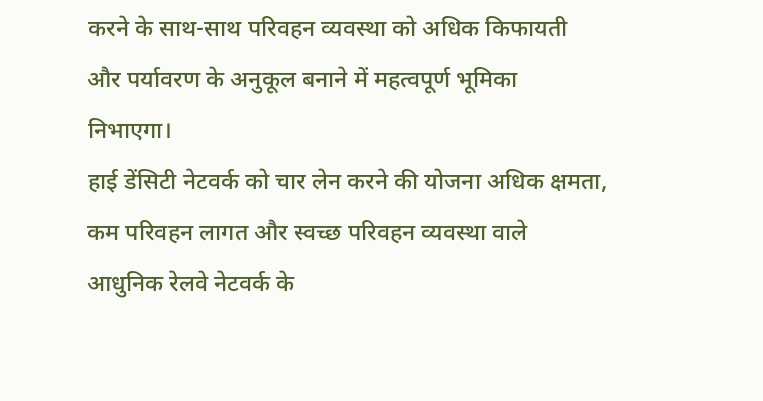करने के साथ-साथ परिवहन व्यवस्था को अधिक किफायती और पर्यावरण के अनुकूल बनाने में महत्वपूर्ण भूमिका निभाएगा।
हाई डेंसिटी नेटवर्क को चार लेन करने की योजना अधिक क्षमता, कम परिवहन लागत और स्वच्छ परिवहन व्यवस्था वाले आधुनिक रेलवे नेटवर्क के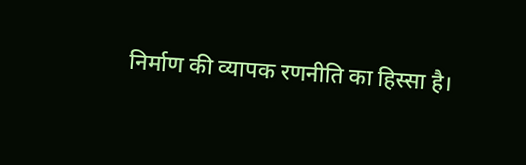निर्माण की व्यापक रणनीति का हिस्सा है।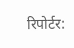रिपोर्टर: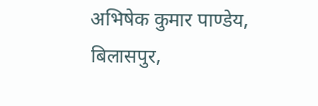अभिषेक कुमार पाण्डेय, बिलासपुर,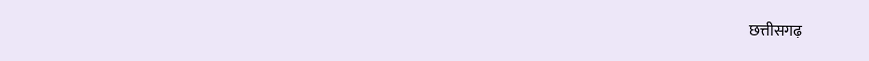छत्तीसगढ़